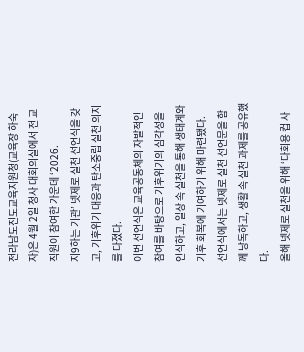전라남도진도교육지원청(교육장 하숙자)은 4월 2일 청사 대회의실에서 전 교직원이 참여한 가운데 ‘2026.
지9하는 기관’ 넷제로 실천 선언식을 갖고, 기후위기 대응과 탄소중립 실천 의지를 다졌다.
이번 선언식은 교육공동체의 자발적인 참여를 바탕으로 기후위기의 심각성을 인식하고, 일상 속 실천을 통해 생태계와 기후 회복에 기여하기 위해 마련됐다.
선언식에서는 넷제로 실천 선언문을 함께 낭독하고, 생활 속 실천 과제를 공유했다.
올해 넷제로 실천을 위해 ‘다회용 컵 사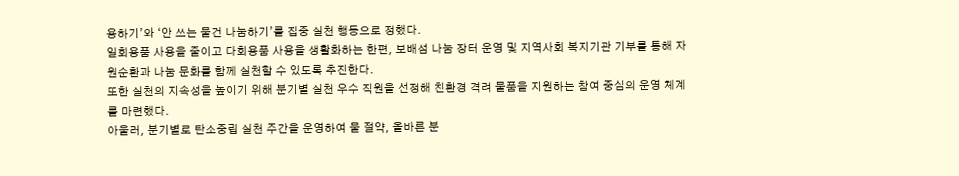용하기’와 ‘안 쓰는 물건 나눔하기’를 집중 실천 행동으로 정했다.
일회용품 사용을 줄이고 다회용품 사용을 생활화하는 한편, 보배섬 나눔 장터 운영 및 지역사회 복지기관 기부를 통해 자원순환과 나눔 문화를 함께 실천할 수 있도록 추진한다.
또한 실천의 지속성을 높이기 위해 분기별 실천 우수 직원을 선정해 친환경 격려 물품을 지원하는 참여 중심의 운영 체계를 마련했다.
아울러, 분기별로 탄소중립 실천 주간을 운영하여 물 절약, 올바른 분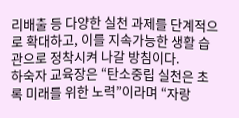리배출 등 다양한 실천 과제를 단계적으로 확대하고, 이를 지속가능한 생활 습관으로 정착시켜 나갈 방침이다.
하숙자 교육장은 “탄소중립 실천은 초록 미래를 위한 노력”이라며 “자랑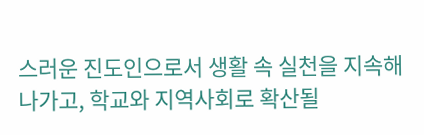스러운 진도인으로서 생활 속 실천을 지속해 나가고, 학교와 지역사회로 확산될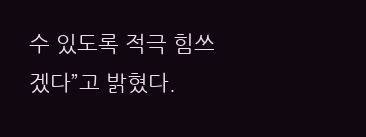수 있도록 적극 힘쓰겠다”고 밝혔다.